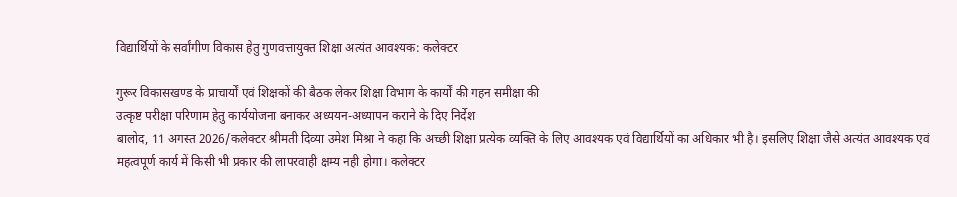विद्यार्थियों के सर्वांगीण विकास हेतु गुणवत्तायुक्त शिक्षा अत्यंत आवश्यक: कलेक्टर

गुरूर विकासखण्ड के प्राचार्यों एवं शिक्षकों की बैठक लेकर शिक्षा विभाग के कार्यों की गहन समीक्षा की
उत्कृष्ट परीक्षा परिणाम हेतु कार्ययोजना बनाकर अध्ययन-अध्यापन कराने के दिए निर्देश
बालोद, 11 अगस्त 2026/कलेक्टर श्रीमती दिव्या उमेश मिश्रा ने कहा कि अच्छी शिक्षा प्रत्येक व्यक्ति के लिए आवश्यक एवं विद्यार्थियों का अधिकार भी है। इसलिए शिक्षा जैसे अत्यंत आवश्यक एवं महत्वपूर्ण कार्य में किसी भी प्रकार की लापरवाही क्षम्य नही होगा। कलेक्टर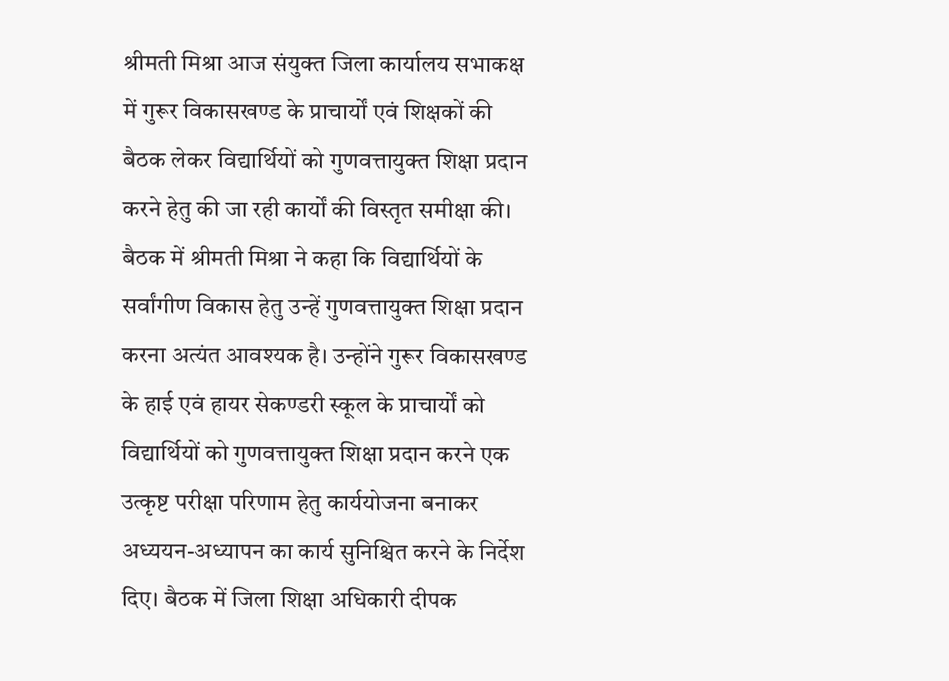श्रीमती मिश्रा आज संयुक्त जिला कार्यालय सभाकक्ष में गुरूर विकासखण्ड के प्राचार्यों एवं शिक्षकों की बैठक लेकर विद्यार्थियों को गुणवत्तायुक्त शिक्षा प्रदान करने हेतु की जा रही कार्यों की विस्तृत समीक्षा की। बैठक में श्रीमती मिश्रा ने कहा कि विद्यार्थियों के सर्वांगीण विकास हेतु उन्हें गुणवत्तायुक्त शिक्षा प्रदान करना अत्यंत आवश्यक है। उन्होंने गुरूर विकासखण्ड के हाई एवं हायर सेकण्डरी स्कूल के प्राचार्यों को विद्यार्थियों को गुणवत्तायुक्त शिक्षा प्रदान करने एक उत्कृष्ट परीक्षा परिणाम हेतु कार्ययोजना बनाकर अध्ययन-अध्यापन का कार्य सुनिश्चित करने के निर्देश दिए। बैठक में जिला शिक्षा अधिकारी दीपक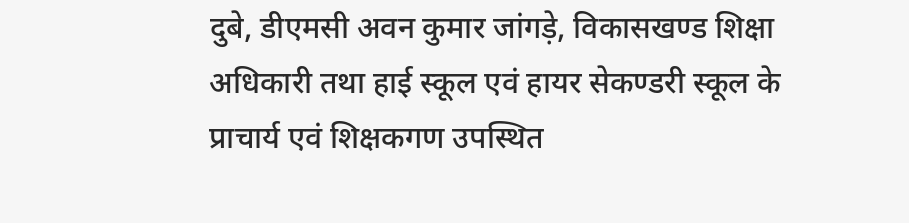दुबे, डीएमसी अवन कुमार जांगड़े, विकासखण्ड शिक्षा अधिकारी तथा हाई स्कूल एवं हायर सेकण्डरी स्कूल के प्राचार्य एवं शिक्षकगण उपस्थित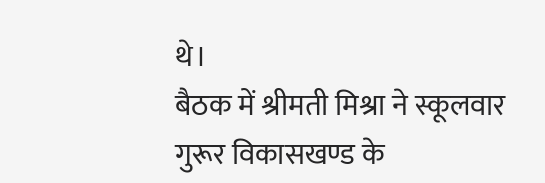थे।
बैठक में श्रीमती मिश्रा ने स्कूलवार गुरूर विकासखण्ड के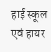हाई स्कूल एवं हायर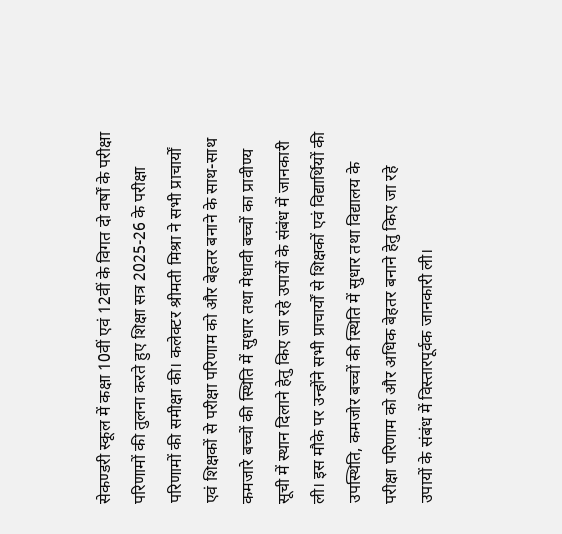सेकण्डरी स्कूल में कक्षा 10वीं एवं 12वीं के विगत दो वर्षों के परीक्षा परिणामों की तुलना करते हुए शिक्षा सत्र 2025-26 के परीक्षा परिणामों की समीक्षा की। कलेक्टर श्रीमती मिश्रा ने सभी प्राचार्यों एवं शिक्षकों से परीक्षा परिणाम को और बेहतर बनाने के साथ-साथ कमजारे बच्चों की स्थिति में सुधार तथा मेधावी बच्चों का प्रावीण्य सूची में स्थान दिलाने हेतु किए जा रहे उपायों के संबंध में जानकारी ली। इस मौके पर उन्होंने सभी प्राचार्यों से शिक्षकों एवं विद्यार्थियों की उपस्थिति, कमजोर बच्चों की स्थिति में सुधार तथा विद्यालय के परीक्षा परिणाम को और अधिक बेहतर बनाने हेतु किए जा रहे उपायों के संबंध में विस्तारपूर्वक जानकारी ली।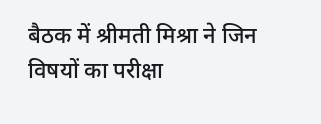बैठक में श्रीमती मिश्रा ने जिन विषयों का परीक्षा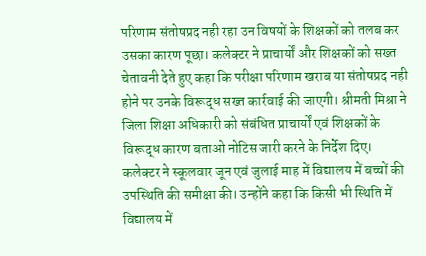परिणाम संतोषप्रद नही रहा उन विषयों के शिक्षकों को तलब कर उसका कारण पूछा। कलेक्टर ने प्राचार्यों और शिक्षकों को सख्त चेतावनी देते हुए कहा कि परीक्षा परिणाम खराब या संतोषप्रद नही होने पर उनके विरूद्ध सख्त कार्रवाई की जाएगी। श्रीमती मिश्रा ने जिला शिक्षा अधिकारी को संबंधित प्राचार्यों एवं शिक्षकों के विरूद्ध कारण बताओ नोटिस जारी करने के निर्देश दिए। कलेक्टर ने स्कूलवार जून एवं जुलाई माह में विद्यालय में बच्चों की उपस्थिति की समीक्षा की। उन्होंने कहा कि किसी भी स्थिति में विद्यालय में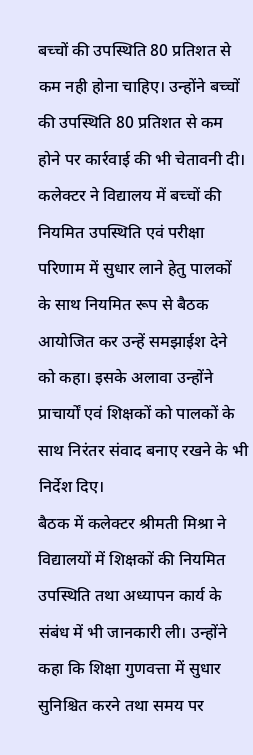बच्चों की उपस्थिति 80 प्रतिशत से कम नही होना चाहिए। उन्होंने बच्चों की उपस्थिति 80 प्रतिशत से कम होने पर कार्रवाई की भी चेतावनी दी। कलेक्टर ने विद्यालय में बच्चों की नियमित उपस्थिति एवं परीक्षा परिणाम में सुधार लाने हेतु पालकों के साथ नियमित रूप से बैठक आयोजित कर उन्हें समझाईश देने को कहा। इसके अलावा उन्होंने प्राचार्यों एवं शिक्षकों को पालकों के साथ निरंतर संवाद बनाए रखने के भी निर्देश दिए।
बैठक में कलेक्टर श्रीमती मिश्रा ने विद्यालयों में शिक्षकों की नियमित उपस्थिति तथा अध्यापन कार्य के संबंध में भी जानकारी ली। उन्होंने कहा कि शिक्षा गुणवत्ता में सुधार सुनिश्चित करने तथा समय पर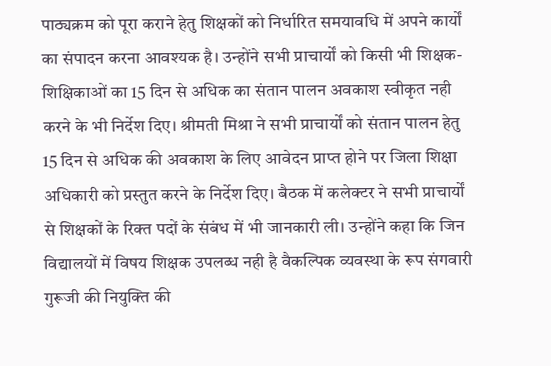पाठ्यक्रम को पूरा कराने हेतु शिक्षकों को निर्धारित समयावधि में अपने कार्यों का संपादन करना आवश्यक है। उन्होंने सभी प्राचार्यों को किसी भी शिक्षक-शिक्षिकाओं का 15 दिन से अधिक का संतान पालन अवकाश स्वीकृत नही करने के भी निर्देश दिए। श्रीमती मिश्रा ने सभी प्राचार्यों को संतान पालन हेतु 15 दिन से अधिक की अवकाश के लिए आवेदन प्राप्त होने पर जिला शिक्षा अधिकारी को प्रस्तुत करने के निर्देश दिए। बैठक में कलेक्टर ने सभी प्राचार्यों से शिक्षकों के रिक्त पदों के संबंध में भी जानकारी ली। उन्होंने कहा कि जिन विद्यालयों में विषय शिक्षक उपलब्ध नही है वैकल्पिक व्यवस्था के रूप संगवारी गुरूजी की नियुक्ति की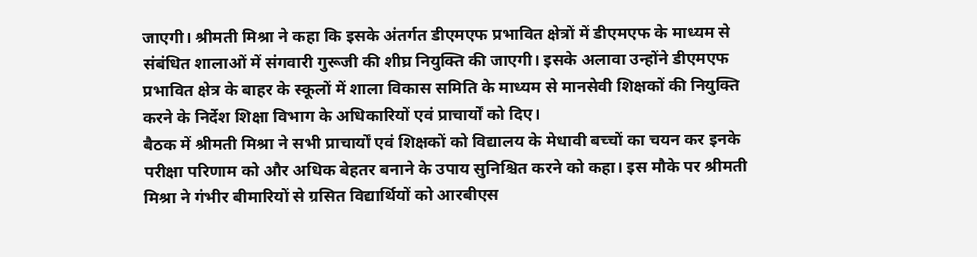जाएगी। श्रीमती मिश्रा ने कहा कि इसके अंतर्गत डीएमएफ प्रभावित क्षेत्रों में डीएमएफ के माध्यम से संबंधित शालाओं में संगवारी गुरूजी की शीघ्र नियुक्ति की जाएगी। इसके अलावा उन्होंने डीएमएफ प्रभावित क्षेत्र के बाहर के स्कूलों में शाला विकास समिति के माध्यम से मानसेवी शिक्षकों की नियुक्ति करने के निर्देश शिक्षा विभाग के अधिकारियों एवं प्राचार्यों को दिए।
बैठक में श्रीमती मिश्रा ने सभी प्राचार्यों एवं शिक्षकों को विद्यालय के मेधावी बच्चों का चयन कर इनके परीक्षा परिणाम को और अधिक बेहतर बनाने के उपाय सुनिश्चित करने को कहा। इस मौके पर श्रीमती मिश्रा ने गंभीर बीमारियों से ग्रसित विद्यार्थियों को आरबीएस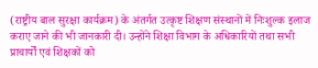(राष्ट्रीय बाल सुरक्षा कार्यक्रम) के अंतर्गत उत्कृष्ट शिक्षण संस्थानों में निःशुल्क इलाज कराए जाने की भी जानकारी दी। उन्होंने शिक्षा विभाग के अधिकारियों तथा सभी प्राचार्यों एवं शिक्षकों को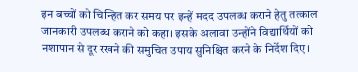इन बच्चों को चिन्हित कर समय पर इन्हें मदद उपलब्ध कराने हेतु तत्काल जानकारी उपलब्ध कराने को कहा। इसके अलावा उन्होंने विद्यार्थियों को नशापान से दूर रखने की समुचित उपाय सुनिश्चित करने के निर्देश दिए।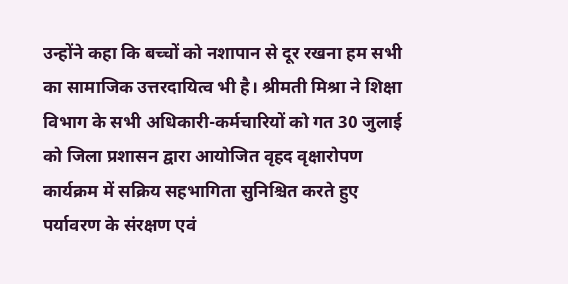उन्होंने कहा कि बच्चों को नशापान से दूर रखना हम सभी का सामाजिक उत्तरदायित्व भी है। श्रीमती मिश्रा ने शिक्षा विभाग के सभी अधिकारी-कर्मचारियों को गत 30 जुलाई को जिला प्रशासन द्वारा आयोजित वृहद वृक्षारोपण कार्यक्रम में सक्रिय सहभागिता सुनिश्चित करते हुए पर्यावरण के संरक्षण एवं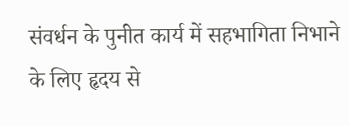संवर्धन के पुनीत कार्य में सहभागिता निभाने के लिए हृदय से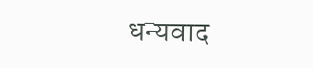धन्यवाद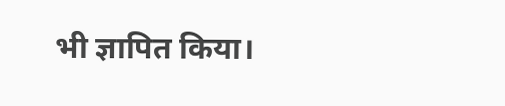भी ज्ञापित किया।